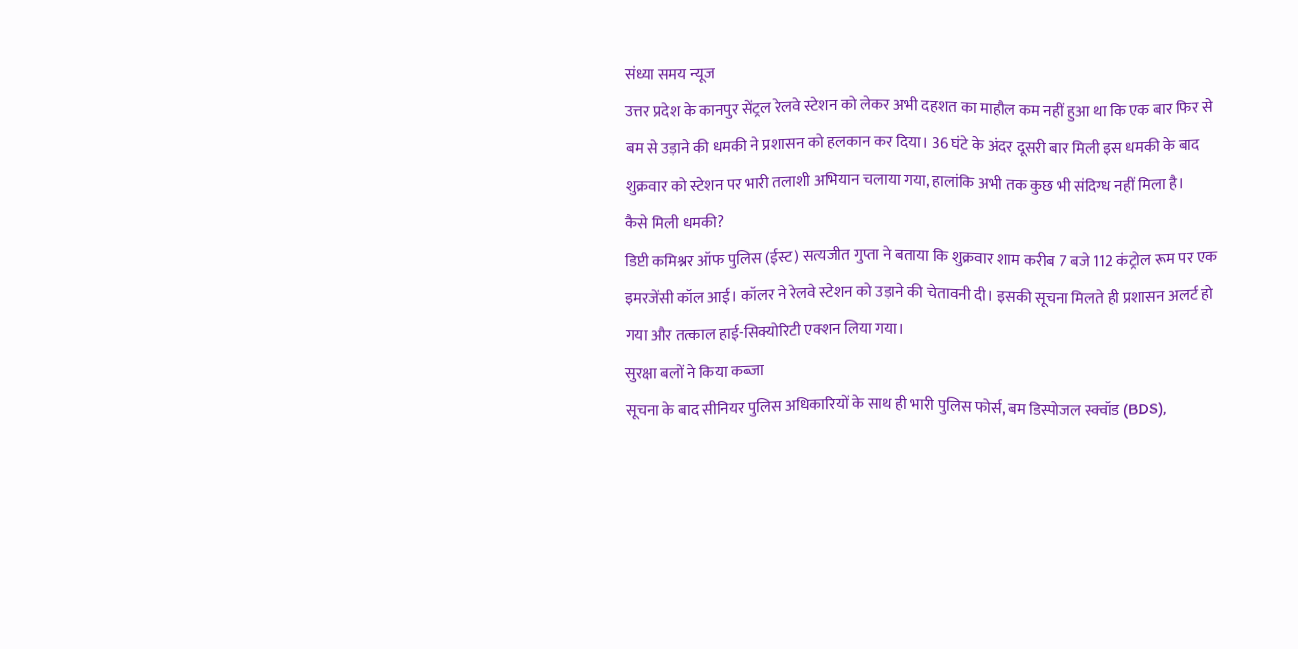संध्या समय न्यूज
उत्तर प्रदेश के कानपुर सेंट्रल रेलवे स्टेशन को लेकर अभी दहशत का माहौल कम नहीं हुआ था कि एक बार फिर से बम से उड़ाने की धमकी ने प्रशासन को हलकान कर दिया। 36 घंटे के अंदर दूसरी बार मिली इस धमकी के बाद शुक्रवार को स्टेशन पर भारी तलाशी अभियान चलाया गया, हालांकि अभी तक कुछ भी संदिग्ध नहीं मिला है।
कैसे मिली धमकी?
डिप्टी कमिश्नर ऑफ पुलिस (ईस्ट) सत्यजीत गुप्ता ने बताया कि शुक्रवार शाम करीब 7 बजे 112 कंट्रोल रूम पर एक इमरजेंसी कॉल आई। कॉलर ने रेलवे स्टेशन को उड़ाने की चेतावनी दी। इसकी सूचना मिलते ही प्रशासन अलर्ट हो गया और तत्काल हाई-सिक्योरिटी एक्शन लिया गया।
सुरक्षा बलों ने किया कब्जा
सूचना के बाद सीनियर पुलिस अधिकारियों के साथ ही भारी पुलिस फोर्स, बम डिस्पोजल स्क्वॉड (BDS),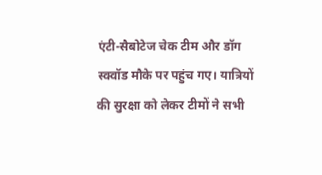एंटी-सैबोटेज चेक टीम और डॉग स्क्वॉड मौके पर पहुंच गए। यात्रियों की सुरक्षा को लेकर टीमों ने सभी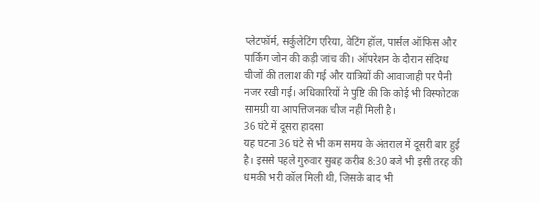प्लेटफॉर्म, सर्कुलेटिंग एरिया, वेटिंग हॉल, पार्सल ऑफिस और पार्किंग जोन की कड़ी जांच की। ऑपरेशन के दौरान संदिग्ध चीजों की तलाश की गई और यात्रियों की आवाजाही पर पैनी नजर रखी गई। अधिकारियों ने पुष्टि की कि कोई भी विस्फोटक सामग्री या आपत्तिजनक चीज नहीं मिली है।
36 घंटे में दूसरा हादसा
यह घटना 36 घंटे से भी कम समय के अंतराल में दूसरी बार हुई है। इससे पहले गुरुवार सुबह करीब 8:30 बजे भी इसी तरह की धमकी भरी कॉल मिली थी, जिसके बाद भी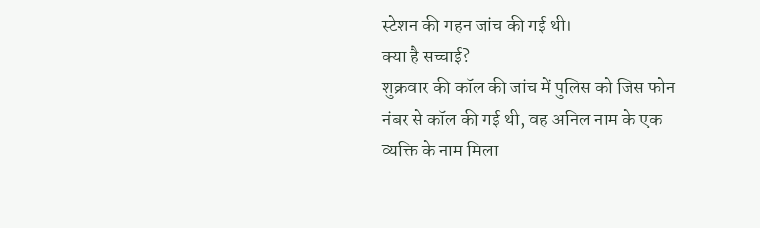स्टेशन की गहन जांच की गई थी।
क्या है सच्चाई?
शुक्रवार की कॉल की जांच में पुलिस को जिस फोन नंबर से कॉल की गई थी, वह अनिल नाम के एक व्यक्ति के नाम मिला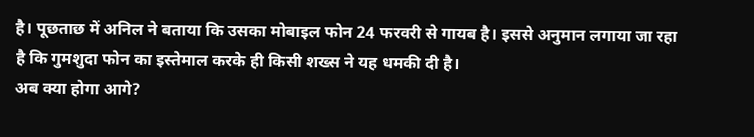है। पूछताछ में अनिल ने बताया कि उसका मोबाइल फोन 24 फरवरी से गायब है। इससे अनुमान लगाया जा रहा है कि गुमशुदा फोन का इस्तेमाल करके ही किसी शख्स ने यह धमकी दी है।
अब क्या होगा आगे?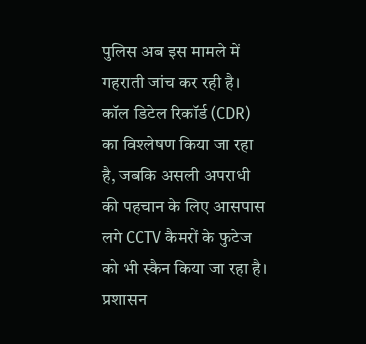पुलिस अब इस मामले में गहराती जांच कर रही है। कॉल डिटेल रिकॉर्ड (CDR) का विश्लेषण किया जा रहा है, जबकि असली अपराधी की पहचान के लिए आसपास लगे CCTV कैमरों के फुटेज को भी स्कैन किया जा रहा है। प्रशासन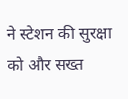ने स्टेशन की सुरक्षा को और सख्त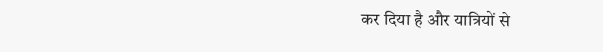कर दिया है और यात्रियों से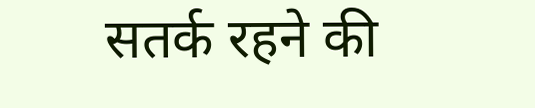सतर्क रहने की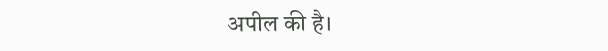अपील की है।